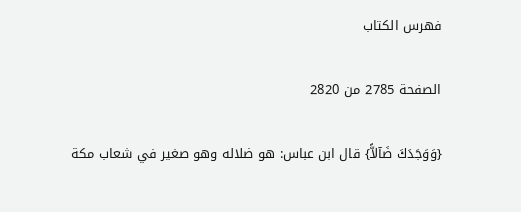فهرس الكتاب

الصفحة 2785 من 2820

{وَوَجَدَكَ ضَآلاًّ} قال ابن عباس: هو ضلاله وهو صغير في شعاب مكة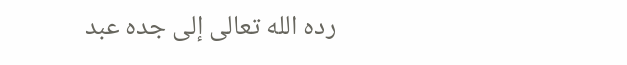رده الله تعالى إلى جده عبد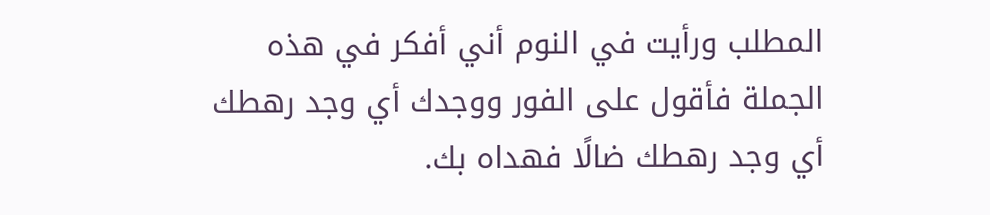المطلب ورأيت في النوم أني أفكر في هذه الجملة فأقول على الفور ووجدك أي وجد رهطك أي وجد رهطك ضالًا فهداه بك.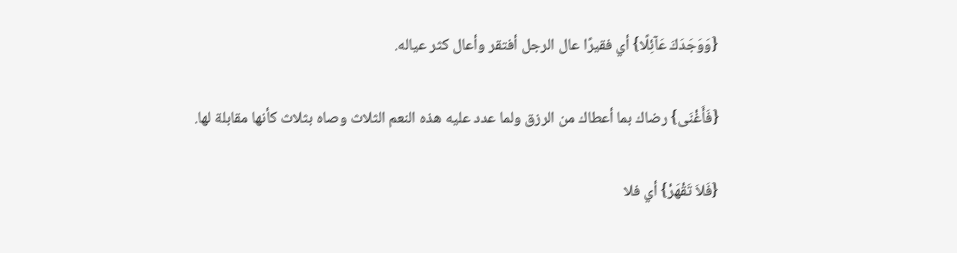{وَوَجَدَكَ عَآئِلًا} أي فقيرًا عال الرجل أفتقر وأعال كثر عياله.

{فَأَغْنَى} رضاك بما أعطاك من الرزق ولما عدد عليه هذه النعم الثلاث وصاه بثلاث كأنها مقابلة لها.

{فَلاَ تَقْهَرْ} أي فلا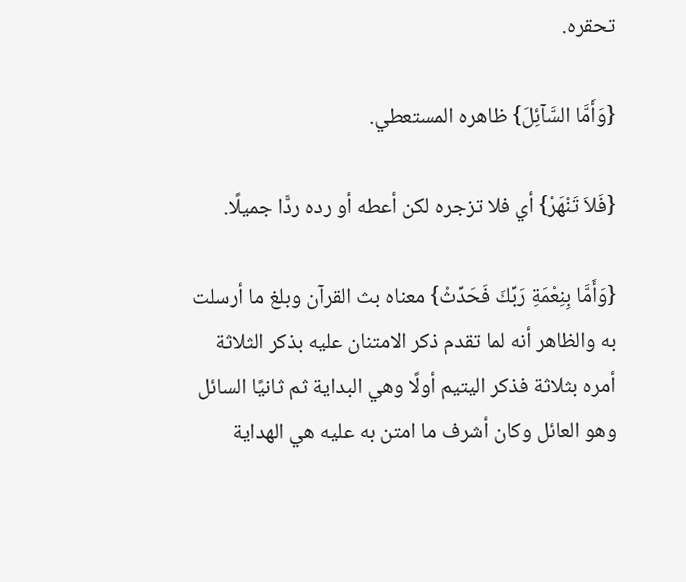تحقره.

{وَأَمَّا السَّآئِلَ} ظاهره المستعطي.

{فَلاَ تَنْهَرْ} أي فلا تزجره لكن أعطه أو رده ردًّا جميلًا.

{وَأَمَّا بِنِعْمَةِ رَبِّكَ فَحَدِّثْ} معناه بث القرآن وبلغ ما أرسلت به والظاهر أنه لما تقدم ذكر الامتنان عليه بذكر الثلاثة أمره بثلاثة فذكر اليتيم أولًا وهي البداية ثم ثانيًا السائل وهو العائل وكان أشرف ما امتن به عليه هي الهداية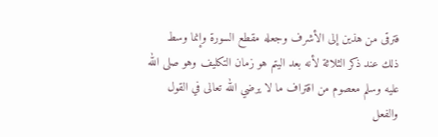فترقى من هذين إلى الأشرف وجعله مقطع السورة وإنما وسط ذلك عند ذكر الثلاثة لأنه بعد اليتم هو زمان التكليف وهو صلى الله عليه وسلم معصوم من اقتراف ما لا يرضي الله تعالى في القول والفعل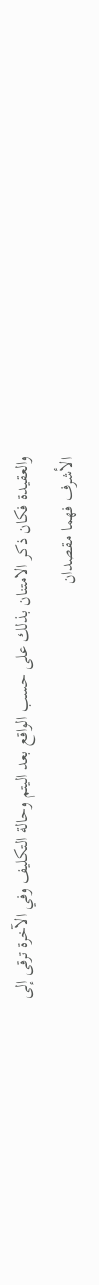والعقيدة فكان ذكر الامتنان بذلك على حسب الواقع بعد اليتم وحالة التكليف وفي الآخرة ترقى إلى الأشرف فهما مقصدان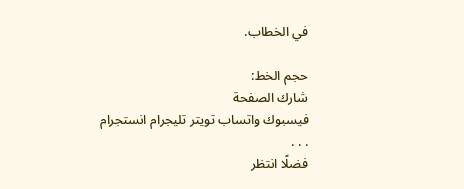في الخطاب.

حجم الخط:
شارك الصفحة
فيسبوك واتساب تويتر تليجرام انستجرام
. . .
فضلًا انتظر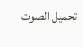تحميل الصوت